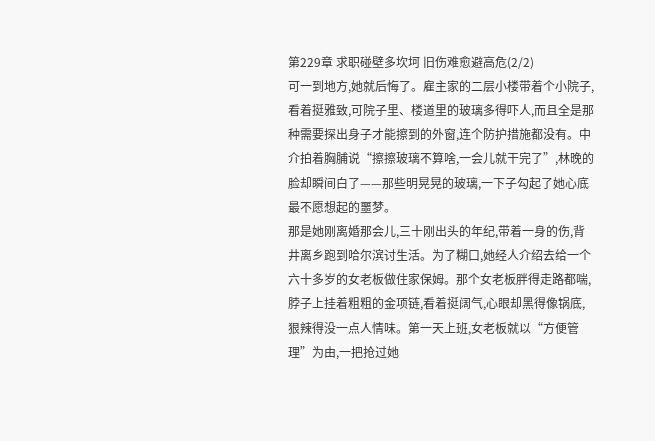第229章 求职碰壁多坎坷 旧伤难愈避高危(2/2)
可一到地方,她就后悔了。雇主家的二层小楼带着个小院子,看着挺雅致,可院子里、楼道里的玻璃多得吓人,而且全是那种需要探出身子才能擦到的外窗,连个防护措施都没有。中介拍着胸脯说“擦擦玻璃不算啥,一会儿就干完了”,林晚的脸却瞬间白了——那些明晃晃的玻璃,一下子勾起了她心底最不愿想起的噩梦。
那是她刚离婚那会儿,三十刚出头的年纪,带着一身的伤,背井离乡跑到哈尔滨讨生活。为了糊口,她经人介绍去给一个六十多岁的女老板做住家保姆。那个女老板胖得走路都喘,脖子上挂着粗粗的金项链,看着挺阔气,心眼却黑得像锅底,狠辣得没一点人情味。第一天上班,女老板就以“方便管理”为由,一把抢过她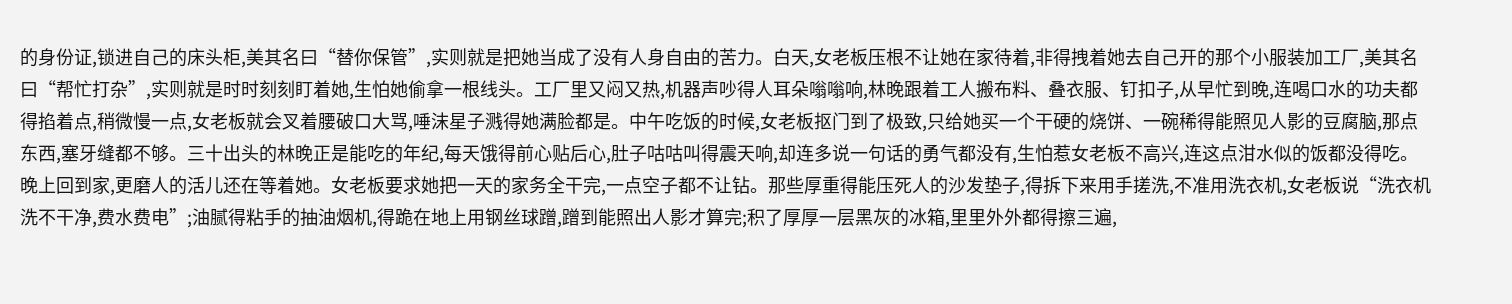的身份证,锁进自己的床头柜,美其名曰“替你保管”,实则就是把她当成了没有人身自由的苦力。白天,女老板压根不让她在家待着,非得拽着她去自己开的那个小服装加工厂,美其名曰“帮忙打杂”,实则就是时时刻刻盯着她,生怕她偷拿一根线头。工厂里又闷又热,机器声吵得人耳朵嗡嗡响,林晚跟着工人搬布料、叠衣服、钉扣子,从早忙到晚,连喝口水的功夫都得掐着点,稍微慢一点,女老板就会叉着腰破口大骂,唾沫星子溅得她满脸都是。中午吃饭的时候,女老板抠门到了极致,只给她买一个干硬的烧饼、一碗稀得能照见人影的豆腐脑,那点东西,塞牙缝都不够。三十出头的林晚正是能吃的年纪,每天饿得前心贴后心,肚子咕咕叫得震天响,却连多说一句话的勇气都没有,生怕惹女老板不高兴,连这点泔水似的饭都没得吃。
晚上回到家,更磨人的活儿还在等着她。女老板要求她把一天的家务全干完,一点空子都不让钻。那些厚重得能压死人的沙发垫子,得拆下来用手搓洗,不准用洗衣机,女老板说“洗衣机洗不干净,费水费电”;油腻得粘手的抽油烟机,得跪在地上用钢丝球蹭,蹭到能照出人影才算完;积了厚厚一层黑灰的冰箱,里里外外都得擦三遍,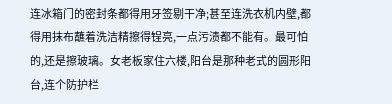连冰箱门的密封条都得用牙签剔干净;甚至连洗衣机内壁,都得用抹布蘸着洗洁精擦得锃亮,一点污渍都不能有。最可怕的,还是擦玻璃。女老板家住六楼,阳台是那种老式的圆形阳台,连个防护栏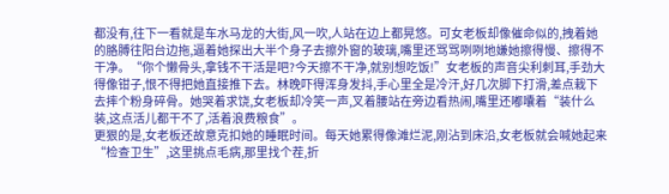都没有,往下一看就是车水马龙的大街,风一吹,人站在边上都晃悠。可女老板却像催命似的,拽着她的胳膊往阳台边拖,逼着她探出大半个身子去擦外窗的玻璃,嘴里还骂骂咧咧地嫌她擦得慢、擦得不干净。“你个懒骨头,拿钱不干活是吧?今天擦不干净,就别想吃饭!”女老板的声音尖利刺耳,手劲大得像钳子,恨不得把她直接推下去。林晚吓得浑身发抖,手心里全是冷汗,好几次脚下打滑,差点栽下去摔个粉身碎骨。她哭着求饶,女老板却冷笑一声,叉着腰站在旁边看热闹,嘴里还嘟囔着“装什么装,这点活儿都干不了,活着浪费粮食”。
更狠的是,女老板还故意克扣她的睡眠时间。每天她累得像滩烂泥,刚沾到床沿,女老板就会喊她起来“检查卫生”,这里挑点毛病,那里找个茬,折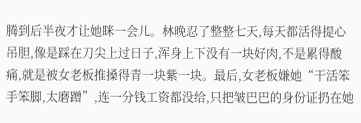腾到后半夜才让她眯一会儿。林晚忍了整整七天,每天都活得提心吊胆,像是踩在刀尖上过日子,浑身上下没有一块好肉,不是累得酸痛,就是被女老板推搡得青一块紫一块。最后,女老板嫌她“干活笨手笨脚,太磨蹭”,连一分钱工资都没给,只把皱巴巴的身份证扔在她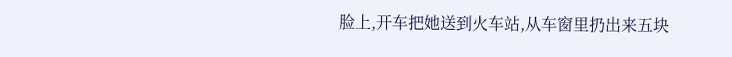脸上,开车把她送到火车站,从车窗里扔出来五块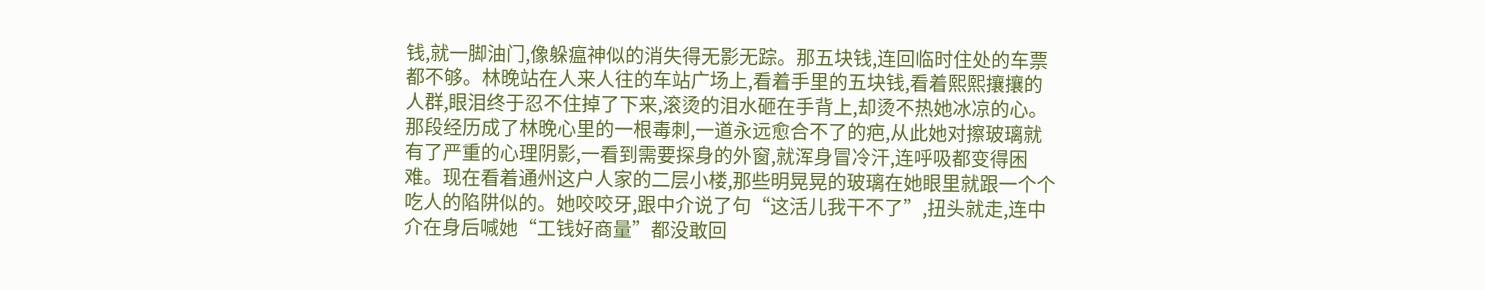钱,就一脚油门,像躲瘟神似的消失得无影无踪。那五块钱,连回临时住处的车票都不够。林晚站在人来人往的车站广场上,看着手里的五块钱,看着熙熙攘攘的人群,眼泪终于忍不住掉了下来,滚烫的泪水砸在手背上,却烫不热她冰凉的心。
那段经历成了林晚心里的一根毒刺,一道永远愈合不了的疤,从此她对擦玻璃就有了严重的心理阴影,一看到需要探身的外窗,就浑身冒冷汗,连呼吸都变得困难。现在看着通州这户人家的二层小楼,那些明晃晃的玻璃在她眼里就跟一个个吃人的陷阱似的。她咬咬牙,跟中介说了句“这活儿我干不了”,扭头就走,连中介在身后喊她“工钱好商量”都没敢回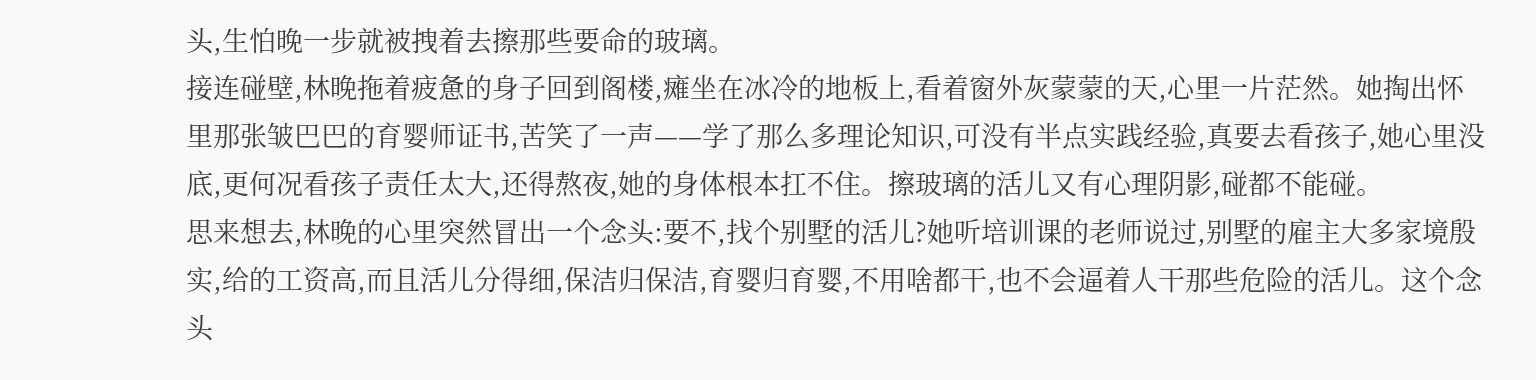头,生怕晚一步就被拽着去擦那些要命的玻璃。
接连碰壁,林晚拖着疲惫的身子回到阁楼,瘫坐在冰冷的地板上,看着窗外灰蒙蒙的天,心里一片茫然。她掏出怀里那张皱巴巴的育婴师证书,苦笑了一声——学了那么多理论知识,可没有半点实践经验,真要去看孩子,她心里没底,更何况看孩子责任太大,还得熬夜,她的身体根本扛不住。擦玻璃的活儿又有心理阴影,碰都不能碰。
思来想去,林晚的心里突然冒出一个念头:要不,找个别墅的活儿?她听培训课的老师说过,别墅的雇主大多家境殷实,给的工资高,而且活儿分得细,保洁归保洁,育婴归育婴,不用啥都干,也不会逼着人干那些危险的活儿。这个念头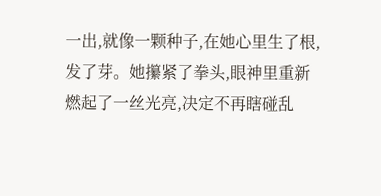一出,就像一颗种子,在她心里生了根,发了芽。她攥紧了拳头,眼神里重新燃起了一丝光亮,决定不再瞎碰乱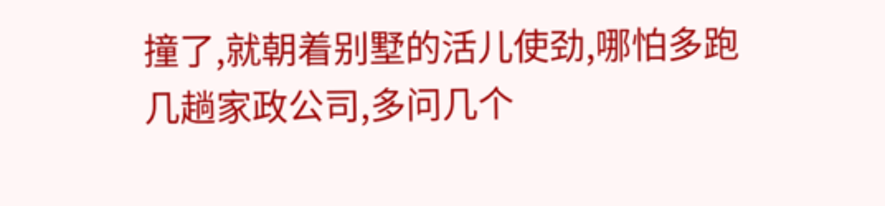撞了,就朝着别墅的活儿使劲,哪怕多跑几趟家政公司,多问几个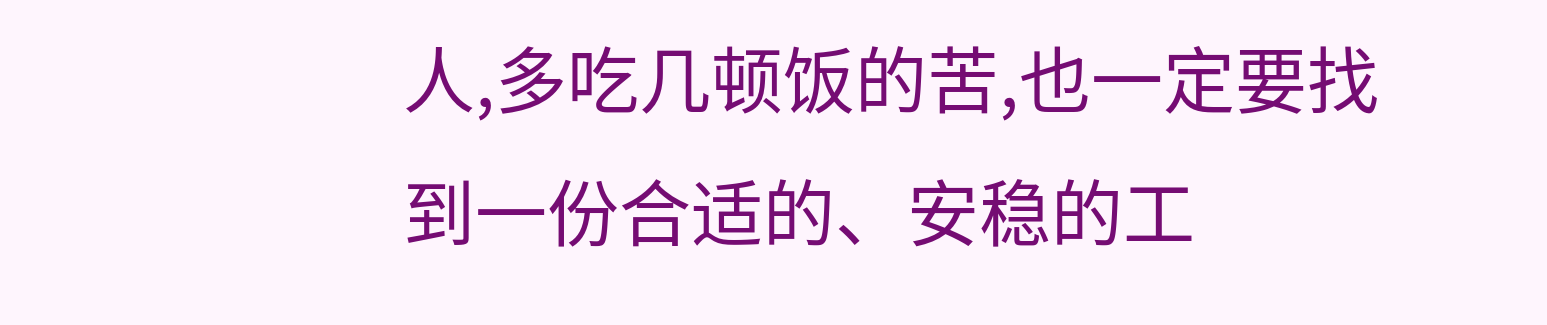人,多吃几顿饭的苦,也一定要找到一份合适的、安稳的工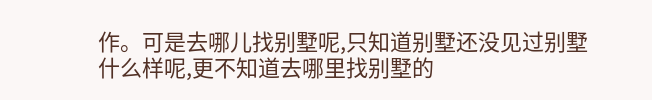作。可是去哪儿找别墅呢,只知道别墅还没见过别墅什么样呢,更不知道去哪里找别墅的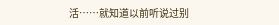活……就知道以前听说过别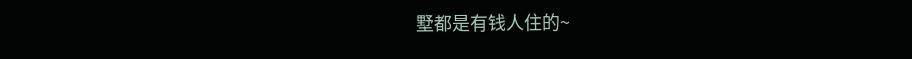墅都是有钱人住的~